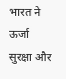भारत ने ऊर्जा सुरक्षा और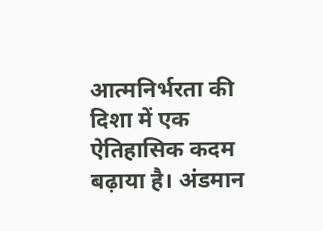आत्मनिर्भरता की दिशा में एक ऐतिहासिक कदम बढ़ाया है। अंडमान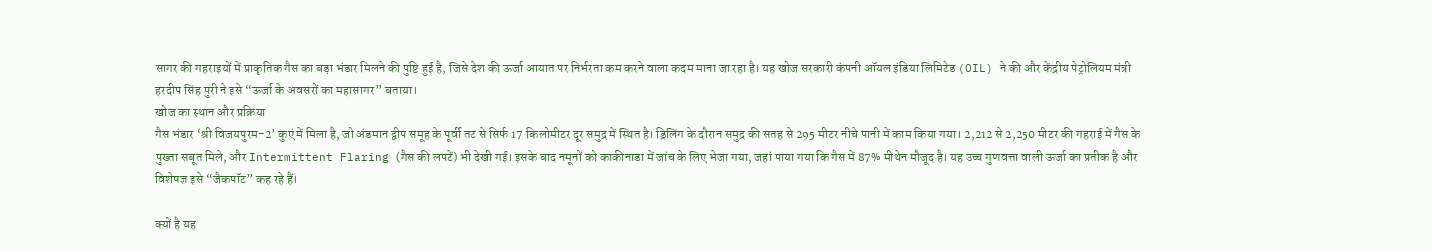सागर की गहराइयों में प्राकृतिक गैस का बड़ा भंडार मिलने की पुष्टि हुई है, जिसे देश की ऊर्जा आयात पर निर्भरता कम करने वाला कदम माना जा रहा है। यह खोज सरकारी कंपनी ऑयल इंडिया लिमिटेड (OIL) ने की और केंद्रीय पेट्रोलियम मंत्री हरदीप सिंह पुरी ने इसे “ऊर्जा के अवसरों का महासागर” बताया।
खोज का स्थान और प्रक्रिया
गैस भंडार ‘श्री विजयपुरम-2’ कुएं में मिला है, जो अंडमान द्वीप समूह के पूर्वी तट से सिर्फ 17 किलोमीटर दूर समुद्र में स्थित है। ड्रिलिंग के दौरान समुद्र की सतह से 295 मीटर नीचे पानी में काम किया गया। 2,212 से 2,250 मीटर की गहराई में गैस के पुख्ता सबूत मिले, और Intermittent Flaring (गैस की लपटें) भी देखी गई। इसके बाद नमूनों को काकीनाडा में जांच के लिए भेजा गया, जहां पाया गया कि गैस में 87% मीथेन मौजूद है। यह उच्च गुणवत्ता वाली ऊर्जा का प्रतीक है और विशेषज्ञ इसे “जैकपॉट” कह रहे हैं।

क्यों है यह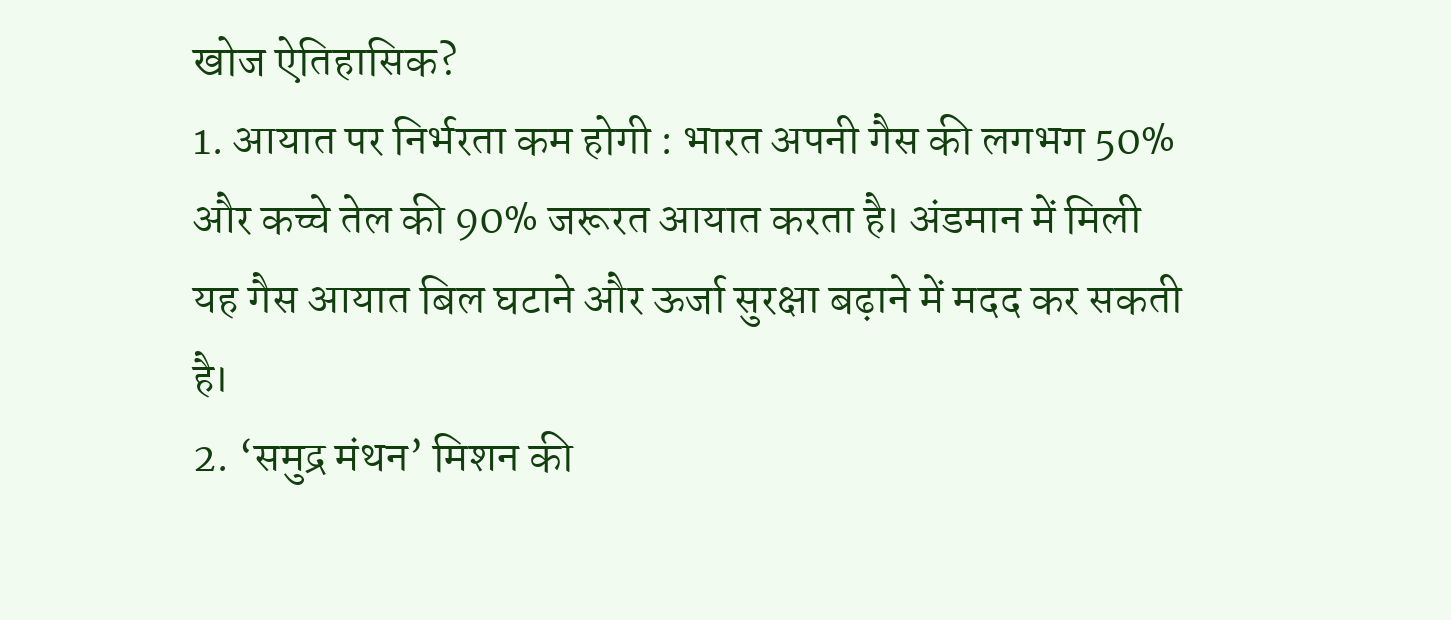खोज ऐतिहासिक?
1. आयात पर निर्भरता कम होगी : भारत अपनी गैस की लगभग 50% और कच्चे तेल की 90% जरूरत आयात करता है। अंडमान में मिली यह गैस आयात बिल घटाने और ऊर्जा सुरक्षा बढ़ाने में मदद कर सकती है।
2. ‘समुद्र मंथन’ मिशन की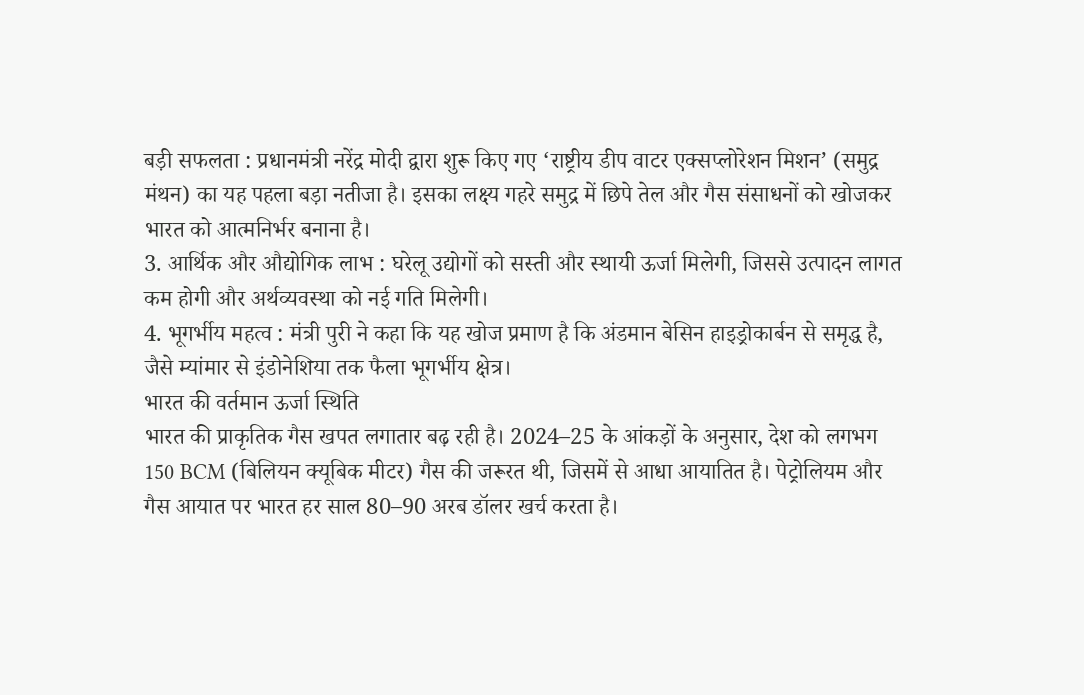बड़ी सफलता : प्रधानमंत्री नरेंद्र मोदी द्वारा शुरू किए गए ‘राष्ट्रीय डीप वाटर एक्सप्लोरेशन मिशन’ (समुद्र मंथन) का यह पहला बड़ा नतीजा है। इसका लक्ष्य गहरे समुद्र में छिपे तेल और गैस संसाधनों को खोजकर भारत को आत्मनिर्भर बनाना है।
3. आर्थिक और औद्योगिक लाभ : घरेलू उद्योगों को सस्ती और स्थायी ऊर्जा मिलेगी, जिससे उत्पादन लागत कम होगी और अर्थव्यवस्था को नई गति मिलेगी।
4. भूगर्भीय महत्व : मंत्री पुरी ने कहा कि यह खोज प्रमाण है कि अंडमान बेसिन हाइड्रोकार्बन से समृद्ध है, जैसे म्यांमार से इंडोनेशिया तक फैला भूगर्भीय क्षेत्र।
भारत की वर्तमान ऊर्जा स्थिति
भारत की प्राकृतिक गैस खपत लगातार बढ़ रही है। 2024–25 के आंकड़ों के अनुसार, देश को लगभग 150 BCM (बिलियन क्यूबिक मीटर) गैस की जरूरत थी, जिसमें से आधा आयातित है। पेट्रोलियम और गैस आयात पर भारत हर साल 80–90 अरब डॉलर खर्च करता है।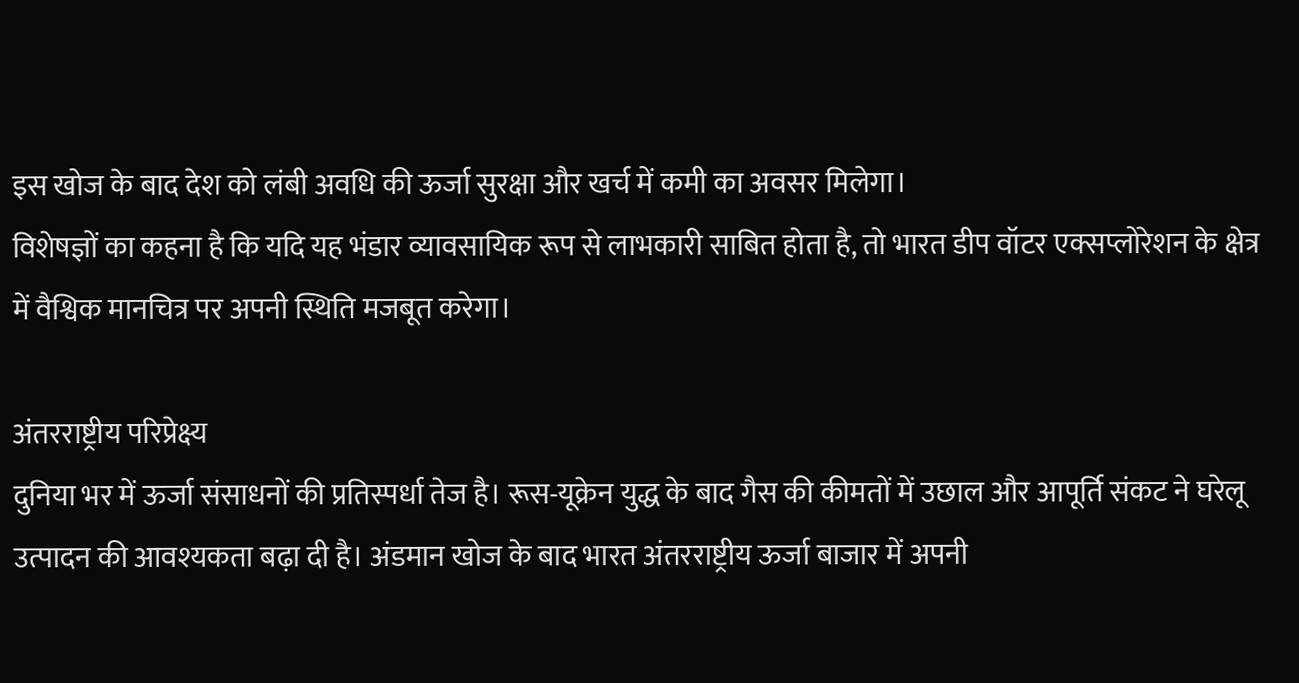इस खोज के बाद देश को लंबी अवधि की ऊर्जा सुरक्षा और खर्च में कमी का अवसर मिलेगा।
विशेषज्ञों का कहना है कि यदि यह भंडार व्यावसायिक रूप से लाभकारी साबित होता है, तो भारत डीप वॉटर एक्सप्लोरेशन के क्षेत्र में वैश्विक मानचित्र पर अपनी स्थिति मजबूत करेगा।

अंतरराष्ट्रीय परिप्रेक्ष्य
दुनिया भर में ऊर्जा संसाधनों की प्रतिस्पर्धा तेज है। रूस-यूक्रेन युद्ध के बाद गैस की कीमतों में उछाल और आपूर्ति संकट ने घरेलू उत्पादन की आवश्यकता बढ़ा दी है। अंडमान खोज के बाद भारत अंतरराष्ट्रीय ऊर्जा बाजार में अपनी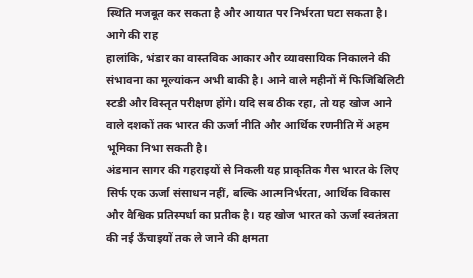स्थिति मजबूत कर सकता है और आयात पर निर्भरता घटा सकता है।
आगे की राह
हालांकि, भंडार का वास्तविक आकार और व्यावसायिक निकालने की संभावना का मूल्यांकन अभी बाकी है। आने वाले महीनों में फिजिबिलिटी स्टडी और विस्तृत परीक्षण होंगे। यदि सब ठीक रहा, तो यह खोज आने वाले दशकों तक भारत की ऊर्जा नीति और आर्थिक रणनीति में अहम भूमिका निभा सकती है।
अंडमान सागर की गहराइयों से निकली यह प्राकृतिक गैस भारत के लिए सिर्फ एक ऊर्जा संसाधन नहीं, बल्कि आत्मनिर्भरता, आर्थिक विकास और वैश्विक प्रतिस्पर्धा का प्रतीक है। यह खोज भारत को ऊर्जा स्वतंत्रता की नई ऊँचाइयों तक ले जाने की क्षमता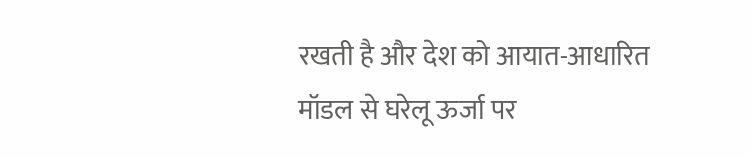रखती है और देश को आयात-आधारित मॉडल से घरेलू ऊर्जा पर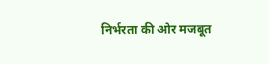निर्भरता की ओर मजबूत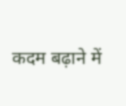कदम बढ़ाने में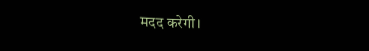मदद करेगी।